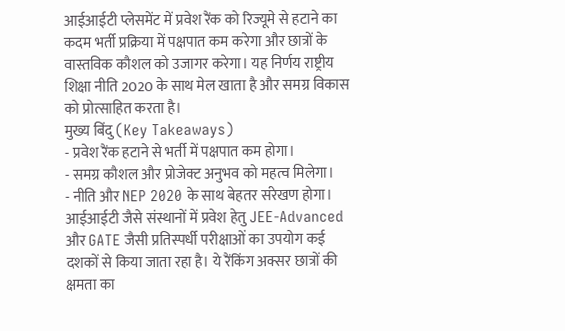आईआईटी प्लेसमेंट में प्रवेश रैंक को रिज्यूमे से हटाने का कदम भर्ती प्रक्रिया में पक्षपात कम करेगा और छात्रों के वास्तविक कौशल को उजागर करेगा। यह निर्णय राष्ट्रीय शिक्षा नीति 2020 के साथ मेल खाता है और समग्र विकास को प्रोत्साहित करता है।
मुख्य बिंदु (Key Takeaways)
- प्रवेश रैंक हटाने से भर्ती में पक्षपात कम होगा।
- समग्र कौशल और प्रोजेक्ट अनुभव को महत्व मिलेगा।
- नीति और NEP 2020 के साथ बेहतर संरेखण होगा।
आईआईटी जैसे संस्थानों में प्रवेश हेतु JEE‑Advanced और GATE जैसी प्रतिस्पर्धी परीक्षाओं का उपयोग कई दशकों से किया जाता रहा है। ये रैंकिंग अक्सर छात्रों की क्षमता का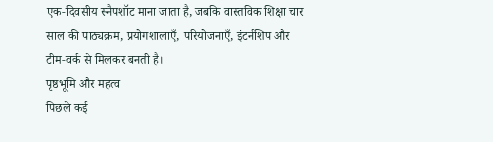एक‑दिवसीय स्नैपशॉट माना जाता है, जबकि वास्तविक शिक्षा चार साल की पाठ्यक्रम, प्रयोगशालाएँ, परियोजनाएँ, इंटर्नशिप और टीम‑वर्क से मिलकर बनती है।
पृष्ठभूमि और महत्व
पिछले कई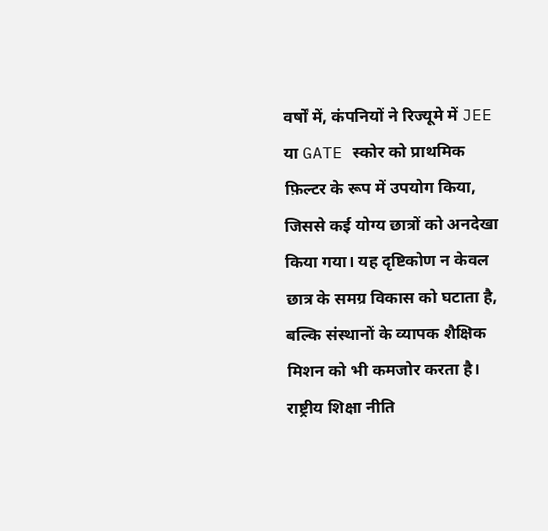वर्षों में, कंपनियों ने रिज्यूमे में JEE या GATE स्कोर को प्राथमिक फ़िल्टर के रूप में उपयोग किया, जिससे कई योग्य छात्रों को अनदेखा किया गया। यह दृष्टिकोण न केवल छात्र के समग्र विकास को घटाता है, बल्कि संस्थानों के व्यापक शैक्षिक मिशन को भी कमजोर करता है। राष्ट्रीय शिक्षा नीति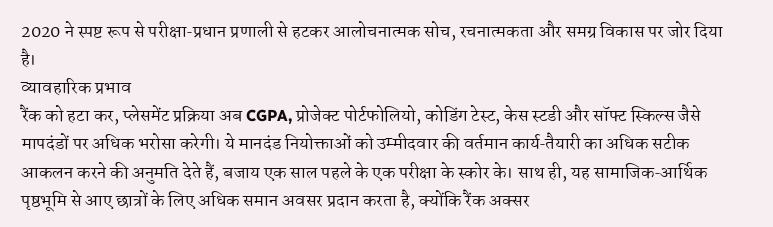2020 ने स्पष्ट रूप से परीक्षा‑प्रधान प्रणाली से हटकर आलोचनात्मक सोच, रचनात्मकता और समग्र विकास पर जोर दिया है।
व्यावहारिक प्रभाव
रैंक को हटा कर, प्लेसमेंट प्रक्रिया अब CGPA, प्रोजेक्ट पोर्टफोलियो, कोडिंग टेस्ट, केस स्टडी और सॉफ्ट स्किल्स जैसे मापदंडों पर अधिक भरोसा करेगी। ये मानदंड नियोक्ताओं को उम्मीदवार की वर्तमान कार्य‑तैयारी का अधिक सटीक आकलन करने की अनुमति देते हैं, बजाय एक साल पहले के एक परीक्षा के स्कोर के। साथ ही, यह सामाजिक‑आर्थिक पृष्ठभूमि से आए छात्रों के लिए अधिक समान अवसर प्रदान करता है, क्योंकि रैंक अक्सर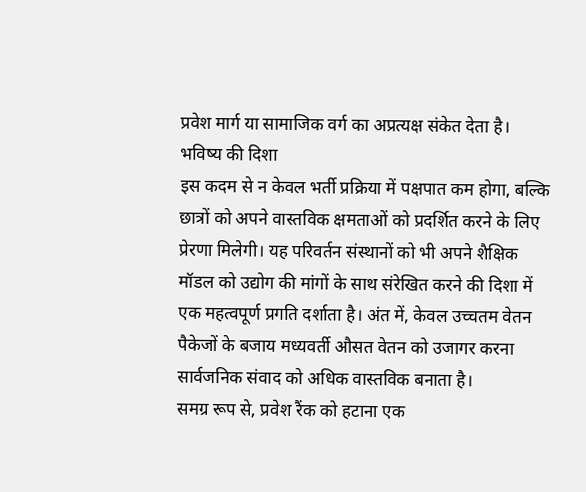प्रवेश मार्ग या सामाजिक वर्ग का अप्रत्यक्ष संकेत देता है।
भविष्य की दिशा
इस कदम से न केवल भर्ती प्रक्रिया में पक्षपात कम होगा, बल्कि छात्रों को अपने वास्तविक क्षमताओं को प्रदर्शित करने के लिए प्रेरणा मिलेगी। यह परिवर्तन संस्थानों को भी अपने शैक्षिक मॉडल को उद्योग की मांगों के साथ संरेखित करने की दिशा में एक महत्वपूर्ण प्रगति दर्शाता है। अंत में, केवल उच्चतम वेतन पैकेजों के बजाय मध्यवर्ती औसत वेतन को उजागर करना सार्वजनिक संवाद को अधिक वास्तविक बनाता है।
समग्र रूप से, प्रवेश रैंक को हटाना एक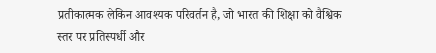प्रतीकात्मक लेकिन आवश्यक परिवर्तन है, जो भारत की शिक्षा को वैश्विक स्तर पर प्रतिस्पर्धी और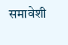समावेशी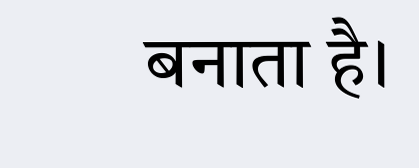बनाता है।